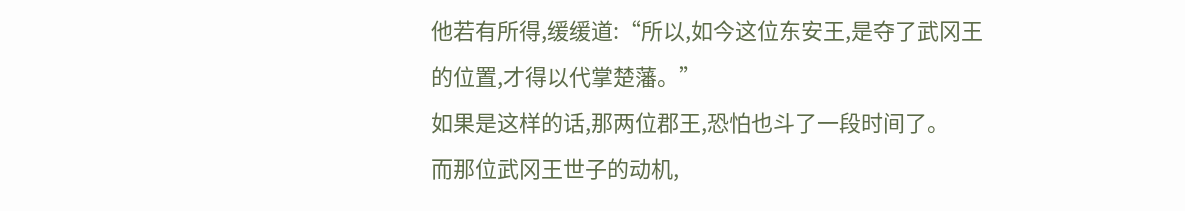他若有所得,缓缓道:“所以,如今这位东安王,是夺了武冈王的位置,才得以代掌楚藩。”
如果是这样的话,那两位郡王,恐怕也斗了一段时间了。
而那位武冈王世子的动机,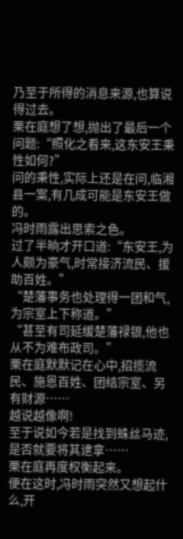乃至于所得的消息来源,也算说得过去。
栗在庭想了想,抛出了最后一个问题:“照化之看来,这东安王秉性如何?”
问的秉性,实际上还是在问,临湘县一案,有几成可能是东安王做的。
冯时雨露出思索之色。
过了半晌才开口道:“东安王,为人颇为豪气,时常接济流民、援助百姓。”
“楚藩事务也处理得一团和气,为宗室上下称道。”
“甚至有司延缓楚藩禄银,他也从不为难布政司。”
栗在庭默默记在心中,招揽流民、施恩百姓、团结宗室、另有财源……
越说越像啊!
至于说如今若是找到蛛丝马迹,是否就要将其逮拿……
栗在庭再度权衡起来。
便在这时,冯时雨突然又想起什么,开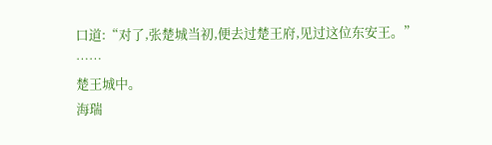口道:“对了,张楚城当初,便去过楚王府,见过这位东安王。”
……
楚王城中。
海瑞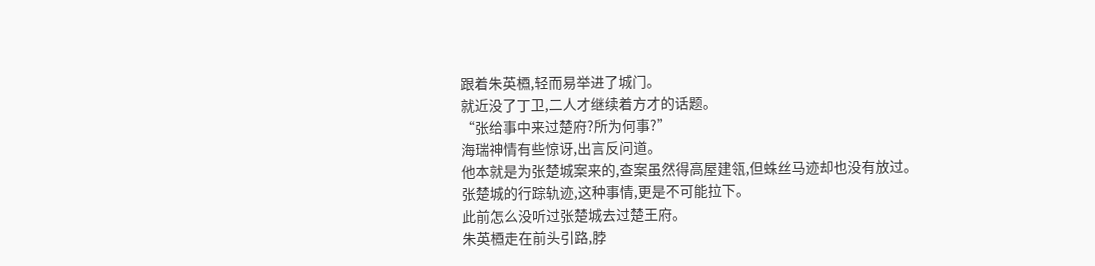跟着朱英槱,轻而易举进了城门。
就近没了丁卫,二人才继续着方才的话题。
“张给事中来过楚府?所为何事?”
海瑞神情有些惊讶,出言反问道。
他本就是为张楚城案来的,查案虽然得高屋建瓴,但蛛丝马迹却也没有放过。
张楚城的行踪轨迹,这种事情,更是不可能拉下。
此前怎么没听过张楚城去过楚王府。
朱英槱走在前头引路,脖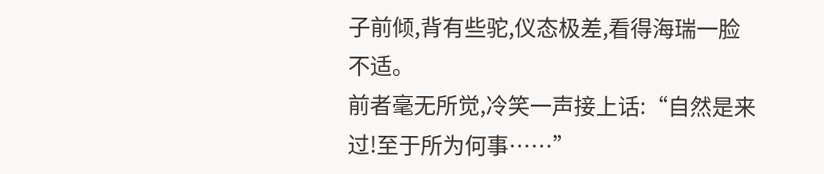子前倾,背有些驼,仪态极差,看得海瑞一脸不适。
前者毫无所觉,冷笑一声接上话:“自然是来过!至于所为何事……”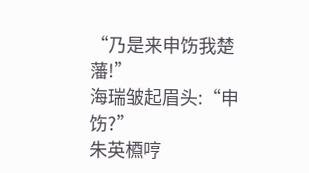“乃是来申饬我楚藩!”
海瑞皱起眉头:“申饬?”
朱英槱哼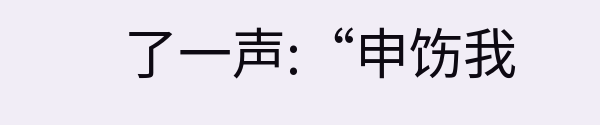了一声:“申饬我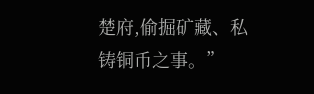楚府,偷掘矿藏、私铸铜币之事。”